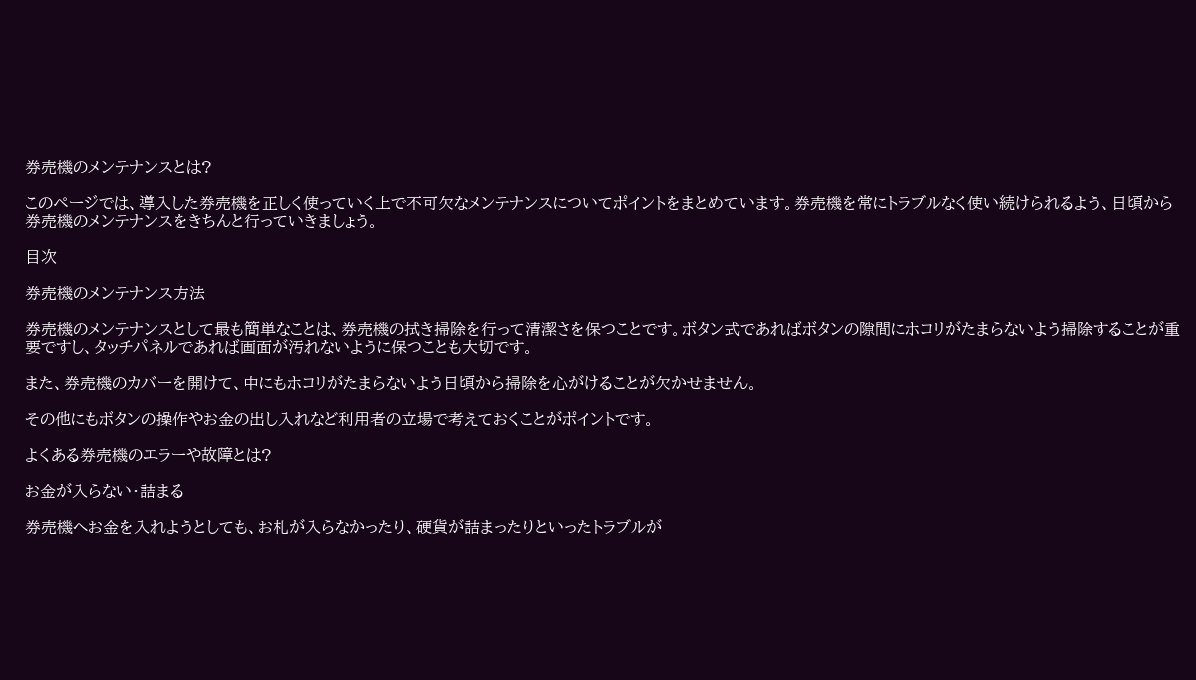券売機のメンテナンスとは?

このページでは、導入した券売機を正しく使っていく上で不可欠なメンテナンスについてポイントをまとめています。券売機を常にトラブルなく使い続けられるよう、日頃から券売機のメンテナンスをきちんと行っていきましょう。

目次

券売機のメンテナンス方法

券売機のメンテナンスとして最も簡単なことは、券売機の拭き掃除を行って清潔さを保つことです。ボタン式であればボタンの隙間にホコリがたまらないよう掃除することが重要ですし、タッチパネルであれば画面が汚れないように保つことも大切です。

また、券売機のカバーを開けて、中にもホコリがたまらないよう日頃から掃除を心がけることが欠かせません。

その他にもボタンの操作やお金の出し入れなど利用者の立場で考えておくことがポイントです。

よくある券売機のエラーや故障とは?

お金が入らない・詰まる

券売機へお金を入れようとしても、お札が入らなかったり、硬貨が詰まったりといったトラブルが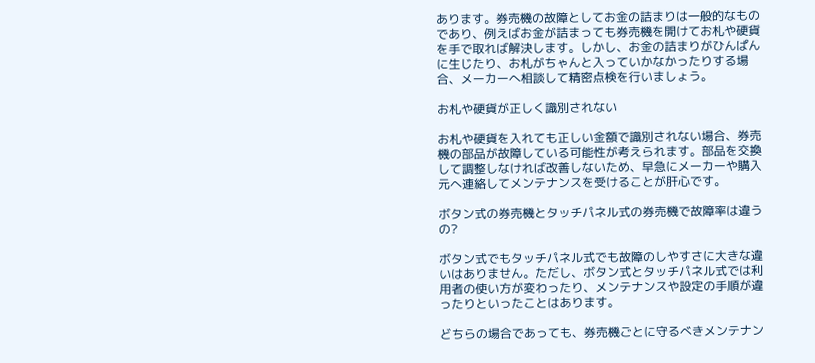あります。券売機の故障としてお金の詰まりは一般的なものであり、例えばお金が詰まっても券売機を開けてお札や硬貨を手で取れば解決します。しかし、お金の詰まりがひんぱんに生じたり、お札がちゃんと入っていかなかったりする場合、メーカーへ相談して精密点検を行いましょう。

お札や硬貨が正しく識別されない

お札や硬貨を入れても正しい金額で識別されない場合、券売機の部品が故障している可能性が考えられます。部品を交換して調整しなければ改善しないため、早急にメーカーや購入元へ連絡してメンテナンスを受けることが肝心です。

ボタン式の券売機とタッチパネル式の券売機で故障率は違うの?

ボタン式でもタッチパネル式でも故障のしやすさに大きな違いはありません。ただし、ボタン式とタッチパネル式では利用者の使い方が変わったり、メンテナンスや設定の手順が違ったりといったことはあります。

どちらの場合であっても、券売機ごとに守るべきメンテナン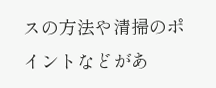スの方法や清掃のポイントなどがあ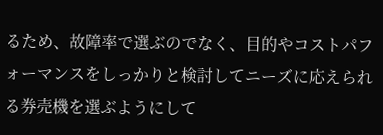るため、故障率で選ぶのでなく、目的やコストパフォーマンスをしっかりと検討してニーズに応えられる券売機を選ぶようにして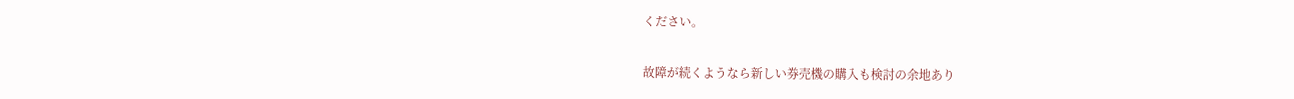ください。

故障が続くようなら新しい券売機の購入も検討の余地あり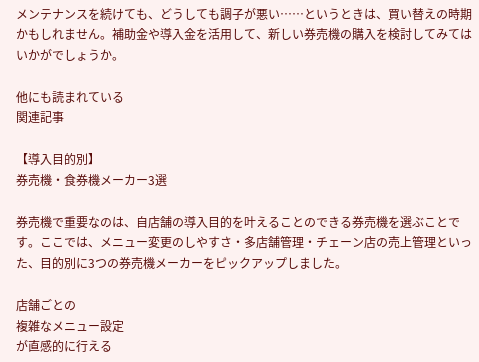メンテナンスを続けても、どうしても調子が悪い……というときは、買い替えの時期かもしれません。補助金や導入金を活用して、新しい券売機の購入を検討してみてはいかがでしょうか。

他にも読まれている
関連記事

【導入目的別】
券売機・食券機メーカー3選

券売機で重要なのは、自店舗の導入目的を叶えることのできる券売機を選ぶことです。ここでは、メニュー変更のしやすさ・多店舗管理・チェーン店の売上管理といった、目的別に3つの券売機メーカーをピックアップしました。

店舗ごとの
複雑なメニュー設定
が直感的に行える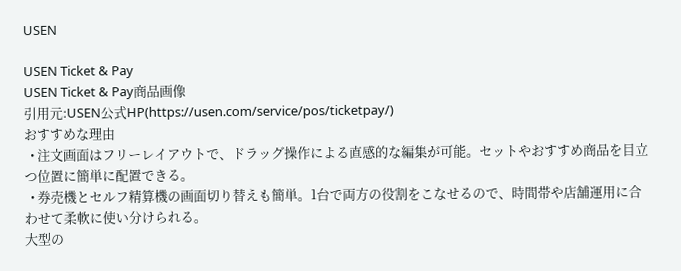USEN

USEN Ticket & Pay
USEN Ticket & Pay商品画像
引用元:USEN公式HP(https://usen.com/service/pos/ticketpay/)
おすすめな理由
  • 注文画面はフリーレイアウトで、ドラッグ操作による直感的な編集が可能。セットやおすすめ商品を目立つ位置に簡単に配置できる。
  • 券売機とセルフ精算機の画面切り替えも簡単。1台で両方の役割をこなせるので、時間帯や店舗運用に合わせて柔軟に使い分けられる。
大型の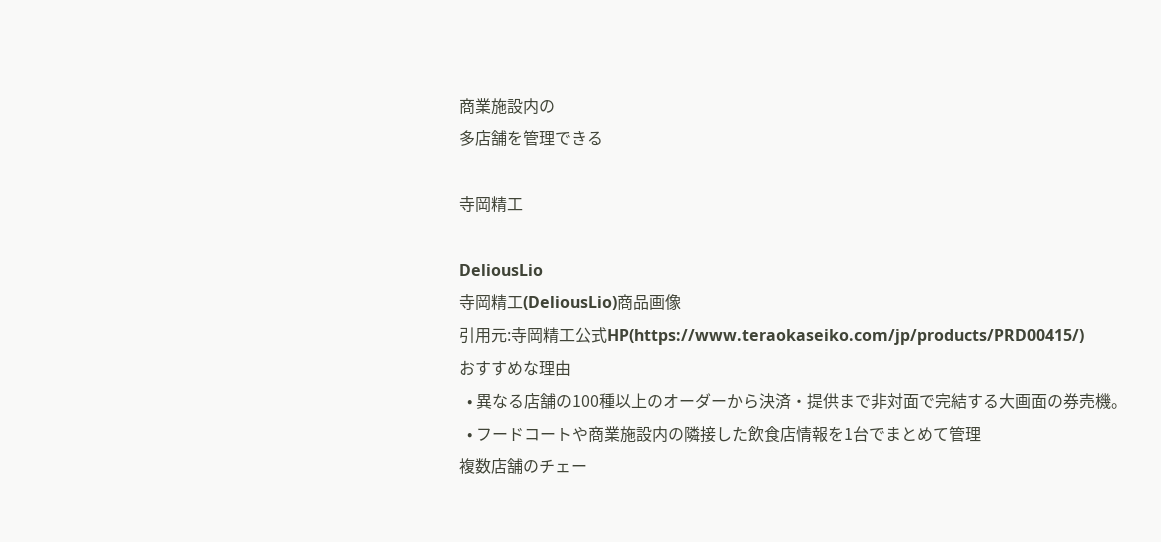商業施設内の
多店舗を管理できる

寺岡精工

DeliousLio
寺岡精工(DeliousLio)商品画像
引用元:寺岡精工公式HP(https://www.teraokaseiko.com/jp/products/PRD00415/)
おすすめな理由
  • 異なる店舗の100種以上のオーダーから決済・提供まで非対面で完結する大画面の券売機。
  • フードコートや商業施設内の隣接した飲食店情報を1台でまとめて管理
複数店舗のチェー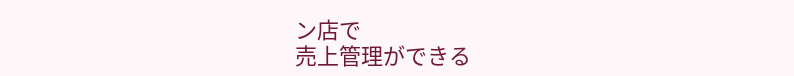ン店で
売上管理ができる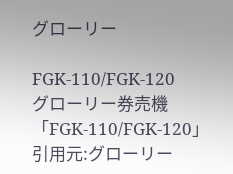グローリー

FGK-110/FGK-120
グローリー券売機「FGK-110/FGK-120」
引用元:グローリー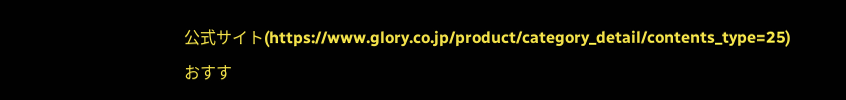公式サイト(https://www.glory.co.jp/product/category_detail/contents_type=25)
おすす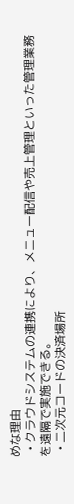めな理由
  • クラウドシステムの連携により、メニュー配信や売上管理といった管理業務を遠隔で実施できる。
  • 二次元コードの決済場所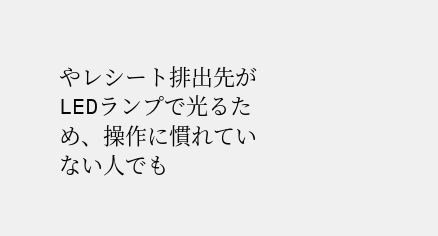やレシート排出先がLEDランプで光るため、操作に慣れていない人でも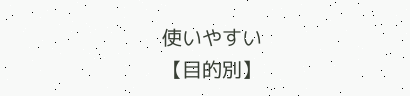使いやすい
【目的別】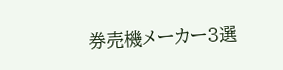券売機メーカー3選